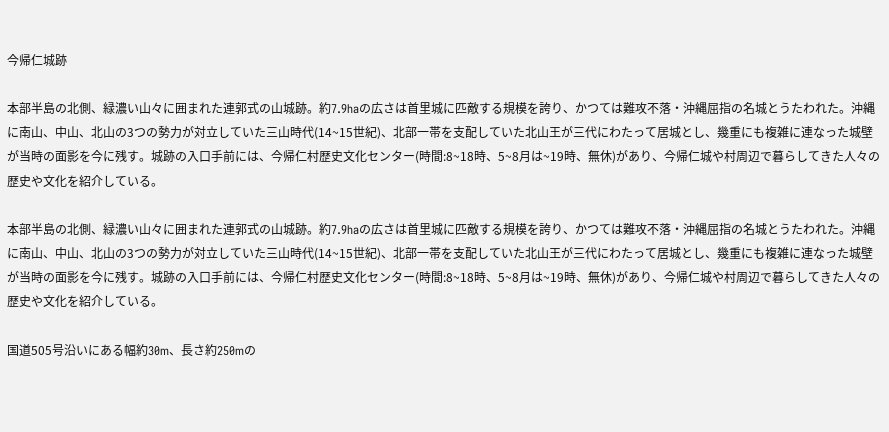今帰仁城跡

本部半島の北側、緑濃い山々に囲まれた連郭式の山城跡。約7.9haの広さは首里城に匹敵する規模を誇り、かつては難攻不落・沖縄屈指の名城とうたわれた。沖縄に南山、中山、北山の3つの勢力が対立していた三山時代(14~15世紀)、北部一帯を支配していた北山王が三代にわたって居城とし、幾重にも複雑に連なった城壁が当時の面影を今に残す。城跡の入口手前には、今帰仁村歴史文化センター(時間:8~18時、5~8月は~19時、無休)があり、今帰仁城や村周辺で暮らしてきた人々の歴史や文化を紹介している。

本部半島の北側、緑濃い山々に囲まれた連郭式の山城跡。約7.9haの広さは首里城に匹敵する規模を誇り、かつては難攻不落・沖縄屈指の名城とうたわれた。沖縄に南山、中山、北山の3つの勢力が対立していた三山時代(14~15世紀)、北部一帯を支配していた北山王が三代にわたって居城とし、幾重にも複雑に連なった城壁が当時の面影を今に残す。城跡の入口手前には、今帰仁村歴史文化センター(時間:8~18時、5~8月は~19時、無休)があり、今帰仁城や村周辺で暮らしてきた人々の歴史や文化を紹介している。

国道505号沿いにある幅約30m、長さ約250mの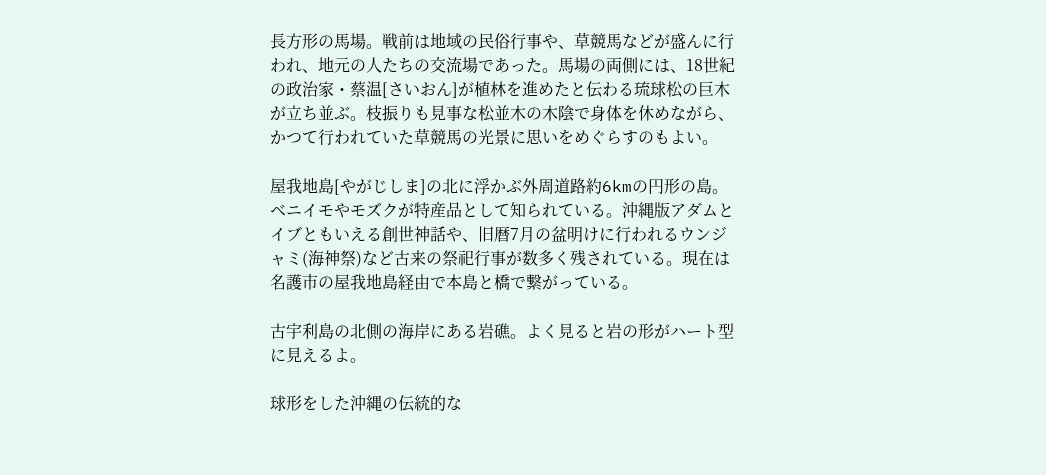長方形の馬場。戦前は地域の民俗行事や、草競馬などが盛んに行われ、地元の人たちの交流場であった。馬場の両側には、18世紀の政治家・蔡温[さいおん]が植林を進めたと伝わる琉球松の巨木が立ち並ぶ。枝振りも見事な松並木の木陰で身体を休めながら、かつて行われていた草競馬の光景に思いをめぐらすのもよい。

屋我地島[やがじしま]の北に浮かぶ外周道路約6kmの円形の島。ベニイモやモズクが特産品として知られている。沖縄版アダムとイブともいえる創世神話や、旧暦7月の盆明けに行われるウンジャミ(海神祭)など古来の祭祀行事が数多く残されている。現在は名護市の屋我地島経由で本島と橋で繋がっている。

古宇利島の北側の海岸にある岩礁。よく見ると岩の形がハート型に見えるよ。

球形をした沖縄の伝統的な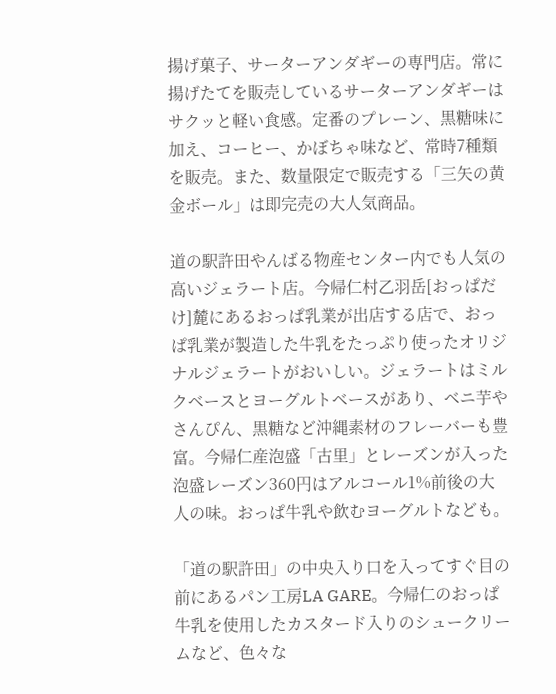揚げ菓子、サーターアンダギーの専門店。常に揚げたてを販売しているサーターアンダギーはサクッと軽い食感。定番のプレーン、黒糖味に加え、コーヒー、かぼちゃ味など、常時7種類を販売。また、数量限定で販売する「三矢の黄金ボール」は即完売の大人気商品。

道の駅許田やんばる物産センター内でも人気の高いジェラート店。今帰仁村乙羽岳[おっぱだけ]麓にあるおっぱ乳業が出店する店で、おっぱ乳業が製造した牛乳をたっぷり使ったオリジナルジェラートがおいしい。ジェラートはミルクベースとヨーグルトベースがあり、ベニ芋やさんぴん、黒糖など沖縄素材のフレーバーも豊富。今帰仁産泡盛「古里」とレーズンが入った泡盛レーズン360円はアルコール1%前後の大人の味。おっぱ牛乳や飲むヨーグルトなども。

「道の駅許田」の中央入り口を入ってすぐ目の前にあるパン工房LA GARE。今帰仁のおっぱ牛乳を使用したカスタード入りのシュークリームなど、色々な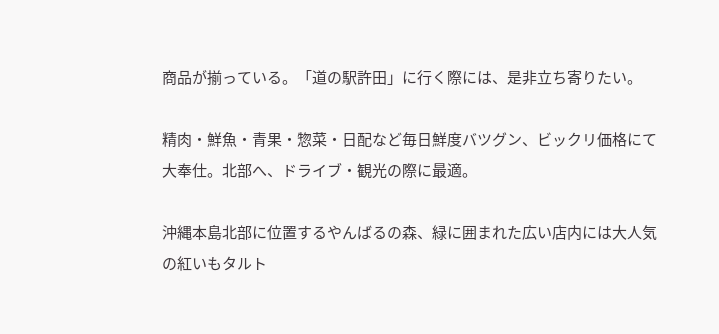商品が揃っている。「道の駅許田」に行く際には、是非立ち寄りたい。

精肉・鮮魚・青果・惣菜・日配など毎日鮮度バツグン、ビックリ価格にて大奉仕。北部へ、ドライブ・観光の際に最適。

沖縄本島北部に位置するやんばるの森、緑に囲まれた広い店内には大人気の紅いもタルト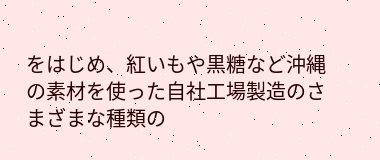をはじめ、紅いもや黒糖など沖縄の素材を使った自社工場製造のさまざまな種類の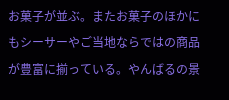お菓子が並ぶ。またお菓子のほかにもシーサーやご当地ならではの商品が豊富に揃っている。やんばるの景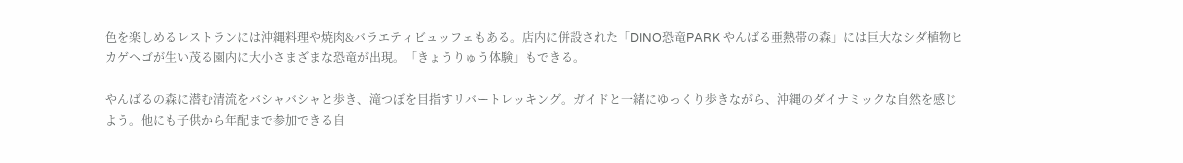色を楽しめるレストランには沖縄料理や焼肉&バラエティビュッフェもある。店内に併設された「DINO恐竜PARK やんばる亜熱帯の森」には巨大なシダ植物ヒカゲヘゴが生い茂る園内に大小さまざまな恐竜が出現。「きょうりゅう体験」もできる。

やんばるの森に潜む清流をバシャバシャと歩き、滝つぼを目指すリバートレッキング。ガイドと一緒にゆっくり歩きながら、沖縄のダイナミックな自然を感じよう。他にも子供から年配まで参加できる自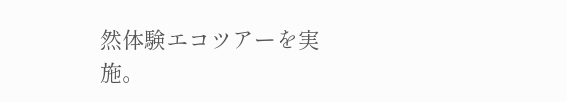然体験エコツアーを実施。